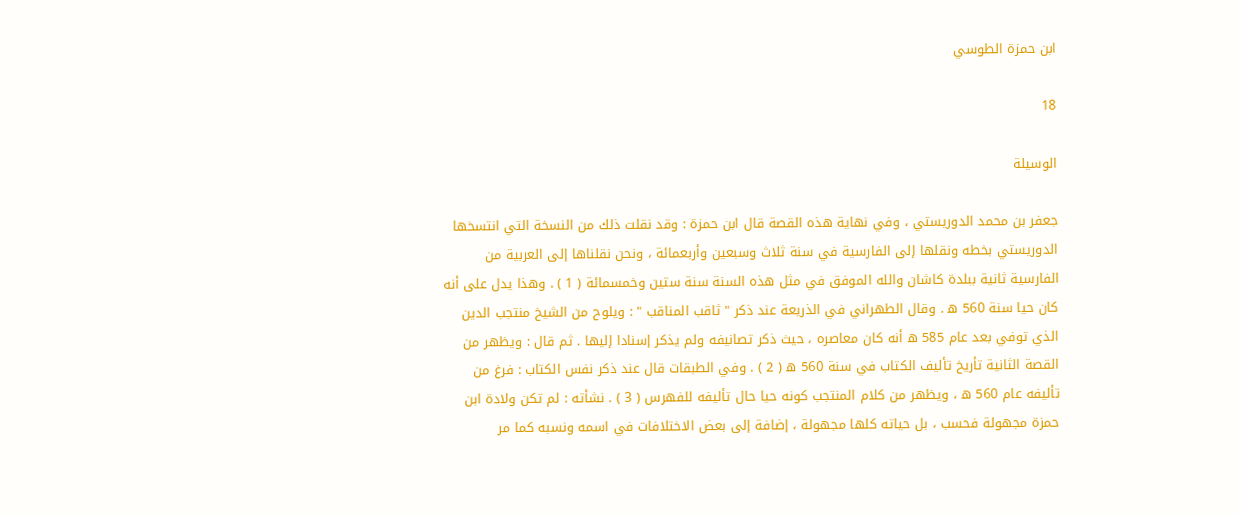ابن حمزة الطوسي

18

الوسيلة

جعفر بن محمد الدوريستي ، وفي نهاية هذه القصة قال ابن حمزة : وقد نقلت ذلك من النسخة التي انتسخها الدوريستي بخطه ونقلها إلى الفارسية في سنة ثلاث وسبعين وأربعمائة ، ونحن نقلناها إلى العربية من الفارسية ثانية ببلدة كاشان والله الموفق في مثل هذه السنة سنة ستين وخمسمائة ( 1 ) . وهذا يدل على أنه كان حيا سنة 560 ه‍ . وقال الطهراني في الذريعة عند ذكر " ثاقب المناقب " : ويلوح من الشيخ منتجب الدين الذي توفي بعد عام 585 ه‍ أنه كان معاصره ، حيث ذكر تصانيفه ولم يذكر إسنادا إليها . ثم قال : ويظهر من القصة الثانية تأريخ تأليف الكتاب في سنة 560 ه‍ ( 2 ) . وفي الطبقات قال عند ذكر نفس الكتاب : فرغ من تأليفه عام 560 ه‍ ، ويظهر من كلام المنتجب كونه حيا حال تأليفه للفهرس ( 3 ) . نشأته : لم تكن ولادة ابن حمزة مجهولة فحسب ، بل حياته كلها مجهولة ، إضافة إلى بعض الاختلافات في اسمه ونسبه كما مر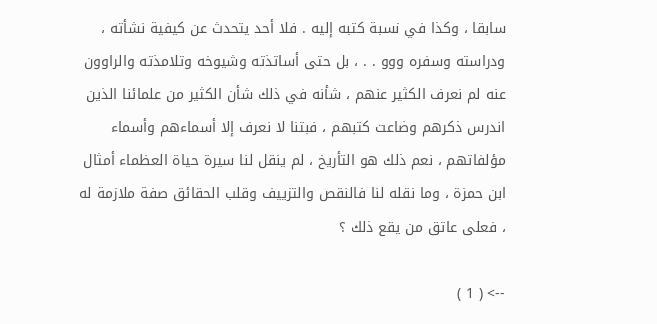سابقا ، وكذا في نسبة كتبه إليه . فلا أحد يتحدث عن كيفية نشأته ، ودراسته وسفره ووو . . ، بل حتى أساتذته وشيوخه وتلامذته والراوون عنه لم نعرف الكثير عنهم ، شأنه في ذلك شأن الكثير من علمائنا الذين اندرس ذكرهم وضاعت كتبهم ، فبتنا لا نعرف إلا أسماءهم وأسماء مؤلفاتهم ، نعم ذلك هو التأريخ ، لم ينقل لنا سيرة حياة العظماء أمثال ابن حمزة ، وما نقله لنا فالنقص والتزييف وقلب الحقائق صفة ملازمة له ، فعلى عاتق من يقع ذلك ؟

--> ( 1 )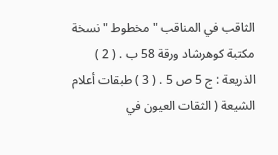الثاقب في المناقب " مخطوط " نسخة مكتبة كوهرشاد ورقة 58 ب . ( 2 ) الذريعة : ج 5 ص 5 . ( 3 ) طبقات أعلام الشيعة ( الثقات العيون في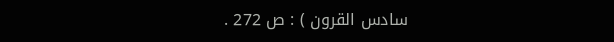سادس القرون ) : ص 272 .